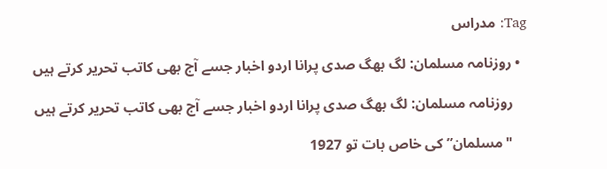Tag: مدراس

  • روزنامہ مسلمان: لگ بھگ صدی پرانا اردو اخبار جسے آج بھی کاتب تحریر کرتے ہیں

    روزنامہ مسلمان: لگ بھگ صدی پرانا اردو اخبار جسے آج بھی کاتب تحریر کرتے ہیں

    "مسلمان” کی خاص بات تو 1927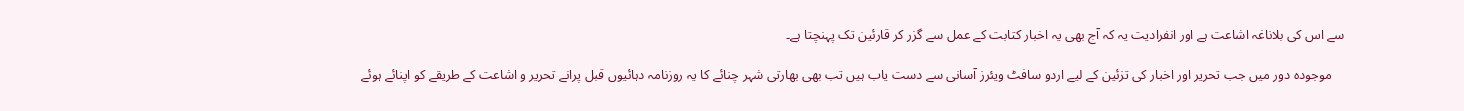سے اس کی بلاناغہ اشاعت ہے اور انفرادیت یہ کہ آج بھی یہ اخبار کتابت کے عمل سے گزر کر قارئین تک پہنچتا ہے۔

    موجودہ دور میں جب تحریر اور اخبار کی تزئین کے لیے اردو سافٹ ویئرز آسانی سے دست یاب ہیں تب بھی بھارتی شہر چنائے کا یہ روزنامہ دہائیوں قبل پرانے تحریر و اشاعت کے طریقے کو اپنائے ہوئے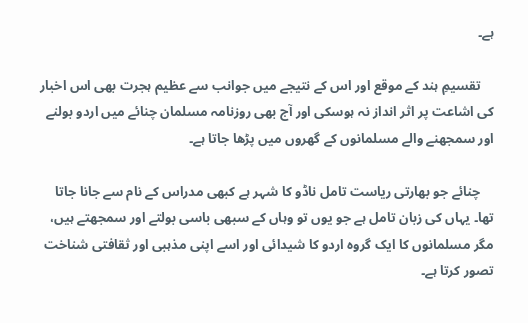ہے۔

    تقسیمِ ہند کے موقع اور اس کے نتیجے میں جوانب سے عظیم ہجرت بھی اس اخبار کی اشاعت پر اثر انداز نہ ہوسکی اور آج بھی روزنامہ مسلمان چنائے میں اردو بولنے اور سمجھنے والے مسلمانوں کے گھروں میں پڑھا جاتا ہے۔

    چنائے جو بھارتی ریاست تامل ناڈو کا شہر ہے کبھی مدراس کے نام سے جانا جاتا تھا۔ یہاں کی زبان تامل ہے جو یوں تو وہاں کے سبھی باسی بولتے اور سمجھتے ہیں، مگر مسلمانوں کا ایک گروہ اردو کا شیدائی اور اسے اپنی مذہبی اور ثقافتی شناخت تصور کرتا ہے۔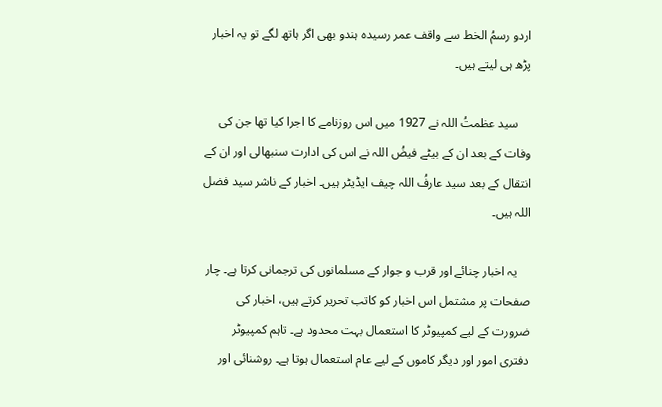اردو رسمُ الخط سے واقف عمر رسیدہ ہندو بھی اگر ہاتھ لگے تو یہ اخبار پڑھ ہی لیتے ہیں۔

    سید عظمتُ اللہ نے 1927 میں اس روزنامے کا اجرا کیا تھا جن کی وفات کے بعد ان کے بیٹے فیضُ اللہ نے اس کی ادارت سنبھالی اور ان کے انتقال کے بعد سید عارفُ اللہ چیف ایڈیٹر ہیں۔ اخبار کے ناشر سید فضل اللہ ہیں۔

    یہ اخبار چنائے اور قرب و جوار کے مسلمانوں کی ترجمانی کرتا ہے۔ چار صفحات پر مشتمل اس اخبار کو کاتب تحریر کرتے ہیں، اخبار کی ضرورت کے لیے کمپیوٹر کا استعمال بہت محدود ہے۔ تاہم کمپیوٹر دفتری امور اور دیگر کاموں کے لیے عام استعمال ہوتا ہے۔ روشنائی اور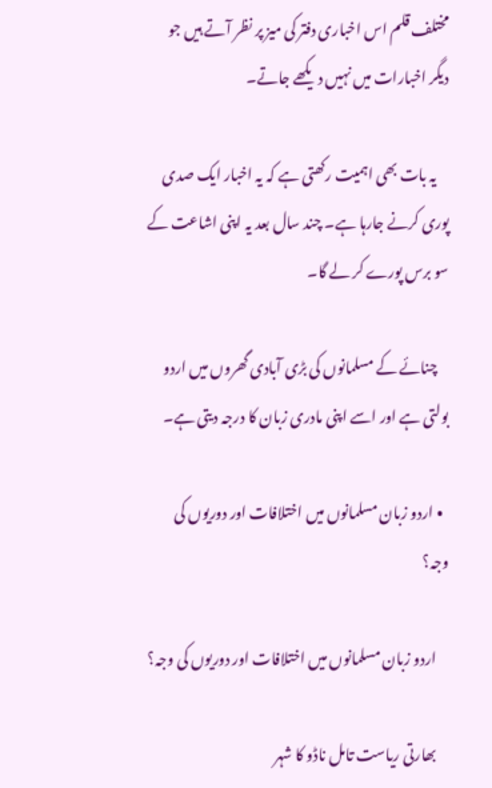مختلف قلم اس اخباری دفتر کی میز پر نظر آتے ہیں جو دیگر اخبارات میں‌ نہیں‌ دیکھے جاتے۔

    یہ بات بھی اہمیت رکھتی ہے کہ یہ اخبار ایک صدی پوری کرنے جارہا ہے۔ چند سال بعد یہ اپنی اشاعت کے سو برس پورے کر لے گا۔

    چنائے کے مسلمانوں کی بڑی آبادی گھروں میں اردو بولتی ہے اور اسے اپنی مادری زبان کا درجہ دیتی ہے۔

  • اردو زبان مسلمانوں‌ میں‌ اختلافات اور دوریوں‌ کی وجہ؟

    اردو زبان مسلمانوں‌ میں‌ اختلافات اور دوریوں‌ کی وجہ؟

    بھارتی ریاست تامل ناڈو کا شہر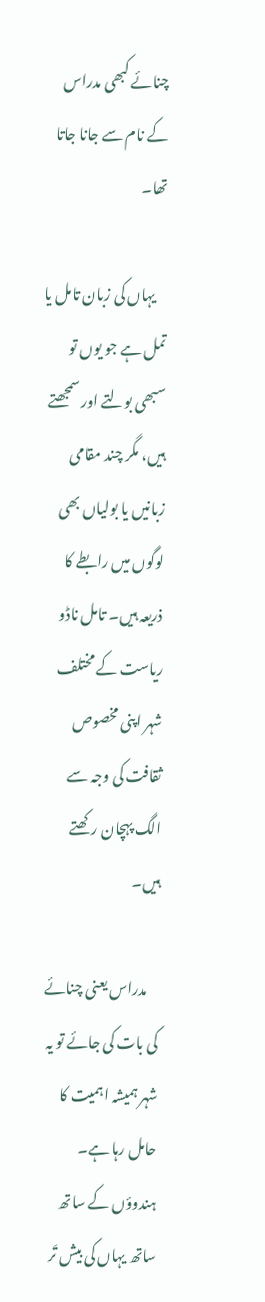چنائے کبھی مدراس کے نام سے جانا جاتا تھا۔

    یہاں کی زبان تامل یا تمل ہے جو یوں‌ تو سبھی بولتے اور سمجھتے ہیں، مگر چند مقامی زبانیں‌ یا بولیاں بھی لوگوں میں رابطے کا ذریعہ ہیں۔ تامل ناڈو ریاست کے مختلف شہر اپنی مخصوص ثقافت کی وجہ سے الگ پہچان رکھتے ہیں۔

    مدراس یعنی چنائے کی بات کی جائے تو یہ شہر ہمیشہ اہمیت کا حامل رہا ہے۔ ہندوؤں کے ساتھ ساتھ یہاں کی بیش تَر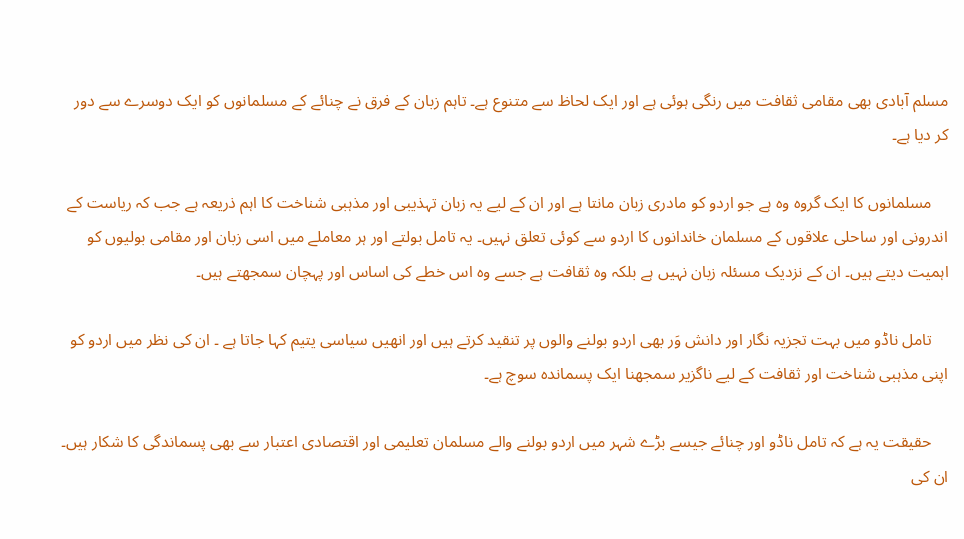مسلم آبادی بھی مقامی ثقافت میں رنگی ہوئی ہے اور ایک لحاظ سے متنوع ہے۔ تاہم زبان کے فرق نے چنائے کے مسلمانوں کو ایک دوسرے سے دور کر دیا ہے۔

    مسلمانوں کا ایک گروہ وہ ہے جو اردو کو مادری زبان مانتا ہے اور ان کے لیے یہ زبان تہذیبی اور مذہبی شناخت کا اہم ذریعہ ہے جب کہ ریاست کے اندرونی اور ساحلی علاقوں کے مسلمان خاندانوں کا اردو سے کوئی تعلق نہیں۔ یہ تامل بولتے اور ہر معاملے میں اسی زبان اور مقامی بولیوں کو اہمیت دیتے ہیں۔ ان کے نزدیک مسئلہ زبان نہیں ہے بلکہ وہ ثقافت ہے جسے وہ اس خطے کی اساس اور پہچان سمجھتے ہیں۔

    تامل ناڈو میں بہت تجزیہ نگار اور دانش وَر بھی اردو بولنے والوں پر تنقید کرتے ہیں اور انھیں سیاسی یتیم کہا جاتا ہے ۔ ان کی نظر میں اردو کو اپنی مذہبی شناخت اور ثقافت کے لیے ناگزیر سمجھنا ایک پسماندہ سوچ ہے۔

    حقیقت یہ ہے کہ تامل ناڈو اور چنائے جیسے بڑے شہر میں اردو بولنے والے مسلمان تعلیمی اور اقتصادی اعتبار سے بھی پسماندگی کا شکار ہیں۔ ان کی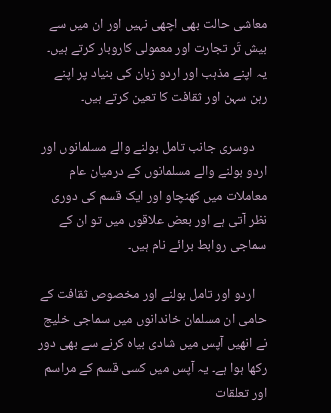معاشی حالت بھی اچھی نہیں اور ان میں سے بیش تَر تجارت اور معمولی کاروبار کرتے ہیں۔ یہ اپنے مذہب اور اردو زبان کی بنیاد پر اپنے رہن سہن اور ثقافت کا تعین کرتے ہیں۔

    دوسری جانب تامل بولنے والے مسلمانوں اور اردو بولنے والے مسلمانوں کے درمیان عام معاملات میں کھنچاو اور ایک قسم کی دوری نظر آتی ہے اور بعض علاقوں میں تو ان کے سماجی روابط برائے نام ہیں۔

    اردو اور تامل بولنے اور مخصوص ثقافت کے حامی ان مسلمان خاندانوں میں سماجی خلیج نے انھیں آپس میں شادی بیاہ کرنے سے بھی دور رکھا ہوا ہے۔ یہ آپس میں‌ کسی قسم کے مراسم اور تعلقات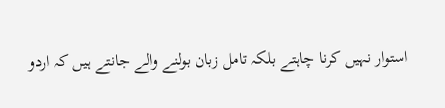استوار نہیں‌ کرنا چاہتے بلکہ تامل زبان بولنے والے جانتے ہیں کہ اردو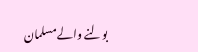بولنے والے مسلمان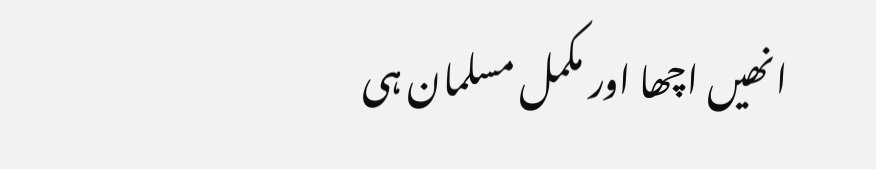انھیں اچھا اور مکمل مسلمان ہی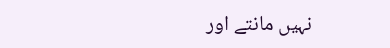نہیں مانتے اور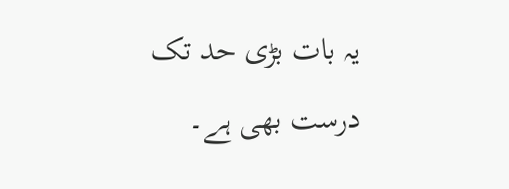یہ بات بڑی حد تک درست بھی ہے۔